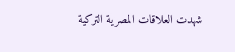شهدت العلاقات المصرية التركية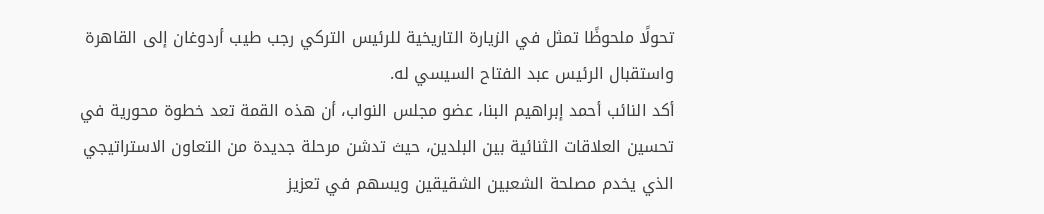تحولًا ملحوظًا تمثل في الزيارة التاريخية للرئيس التركي رجب طيب أردوغان إلى القاهرة واستقبال الرئيس عبد الفتاح السيسي له.
أكد النائب أحمد إبراهيم البنا، عضو مجلس النواب، أن هذه القمة تعد خطوة محورية في تحسين العلاقات الثنائية بين البلدين، حيث تدشن مرحلة جديدة من التعاون الاستراتيجي الذي يخدم مصلحة الشعبين الشقيقين ويسهم في تعزيز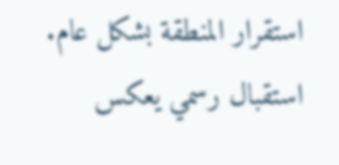استقرار المنطقة بشكل عام.
استقبال رسمي يعكس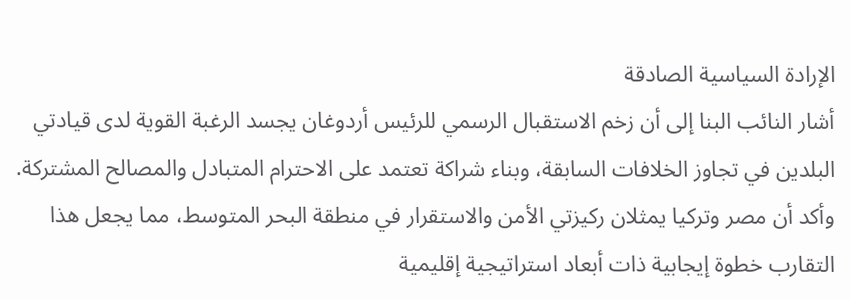الإرادة السياسية الصادقة
أشار النائب البنا إلى أن زخم الاستقبال الرسمي للرئيس أردوغان يجسد الرغبة القوية لدى قيادتي البلدين في تجاوز الخلافات السابقة، وبناء شراكة تعتمد على الاحترام المتبادل والمصالح المشتركة.
وأكد أن مصر وتركيا يمثلان ركيزتي الأمن والاستقرار في منطقة البحر المتوسط، مما يجعل هذا التقارب خطوة إيجابية ذات أبعاد استراتيجية إقليمية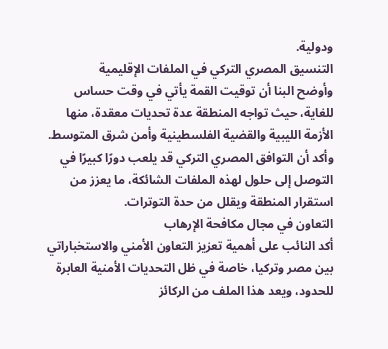ودولية.
التنسيق المصري التركي في الملفات الإقليمية
وأوضح البنا أن توقيت القمة يأتي في وقت حساس للغاية، حيث تواجه المنطقة عدة تحديات معقدة، منها الأزمة الليبية والقضية الفلسطينية وأمن شرق المتوسط. وأكد أن التوافق المصري التركي قد يلعب دورًا كبيرًا في التوصل إلى حلول لهذه الملفات الشائكة، ما يعزز من استقرار المنطقة ويقلل من حدة التوترات.
التعاون في مجال مكافحة الإرهاب
أكد النائب على أهمية تعزيز التعاون الأمني والاستخباراتي بين مصر وتركيا، خاصة في ظل التحديات الأمنية العابرة للحدود، ويعد هذا الملف من الركائز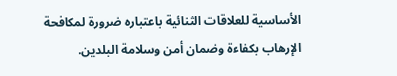الأساسية للعلاقات الثنائية باعتباره ضرورة لمكافحة الإرهاب بكفاءة وضمان أمن وسلامة البلدين.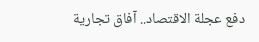دفع عجلة الاقتصاد.. آفاق تجارية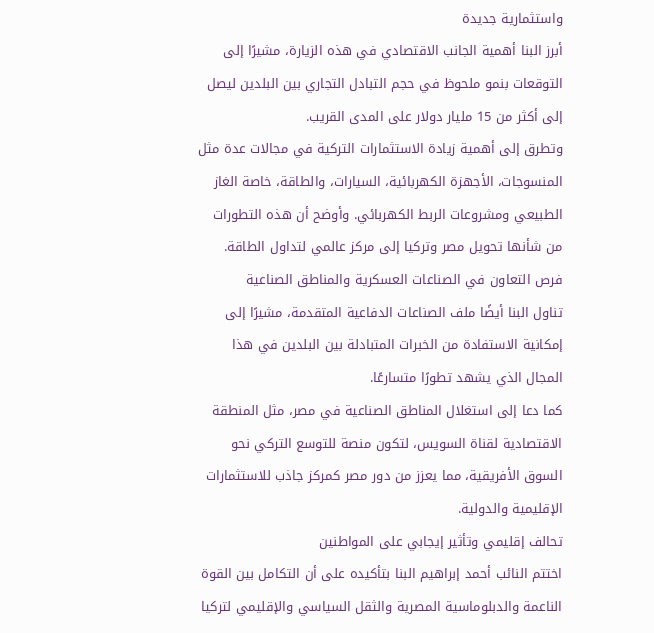واستثمارية جديدة
أبرز البنا أهمية الجانب الاقتصادي في هذه الزيارة، مشيرًا إلى التوقعات بنمو ملحوظ في حجم التبادل التجاري بين البلدين ليصل إلى أكثر من 15 مليار دولار على المدى القريب.
وتطرق إلى أهمية زيادة الاستثمارات التركية في مجالات عدة مثل المنسوجات، الأجهزة الكهربائية، السيارات، والطاقة، خاصة الغاز الطبيعي ومشروعات الربط الكهربائي. وأوضح أن هذه التطورات من شأنها تحويل مصر وتركيا إلى مركز عالمي لتداول الطاقة.
فرص التعاون في الصناعات العسكرية والمناطق الصناعية
تناول البنا أيضًا ملف الصناعات الدفاعية المتقدمة، مشيرًا إلى إمكانية الاستفادة من الخبرات المتبادلة بين البلدين في هذا المجال الذي يشهد تطورًا متسارعًا.
كما دعا إلى استغلال المناطق الصناعية في مصر، مثل المنطقة الاقتصادية لقناة السويس، لتكون منصة للتوسع التركي نحو السوق الأفريقية، مما يعزز من دور مصر كمركز جاذب للاستثمارات الإقليمية والدولية.
تحالف إقليمي وتأثير إيجابي على المواطنين
اختتم النائب أحمد إبراهيم البنا بتأكيده على أن التكامل بين القوة الناعمة والدبلوماسية المصرية والثقل السياسي والإقليمي لتركيا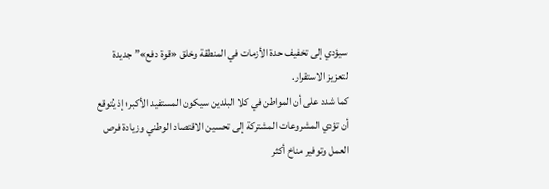سيؤدي إلى تخفيف حدة الأزمات في المنطقة وخلق «قوة دفع»” جديدة لتعزيز الاستقرار.
كما شدد على أن المواطن في كلا البلدين سيكون المستفيد الأكبر؛ إذ يُتوقع أن تؤدي المشروعات المشتركة إلى تحسين الاقتصاد الوطني وزيادة فرص العمل وتوفير مناخ أكثر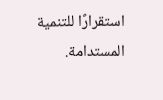استقرارًا للتنمية المستدامة.